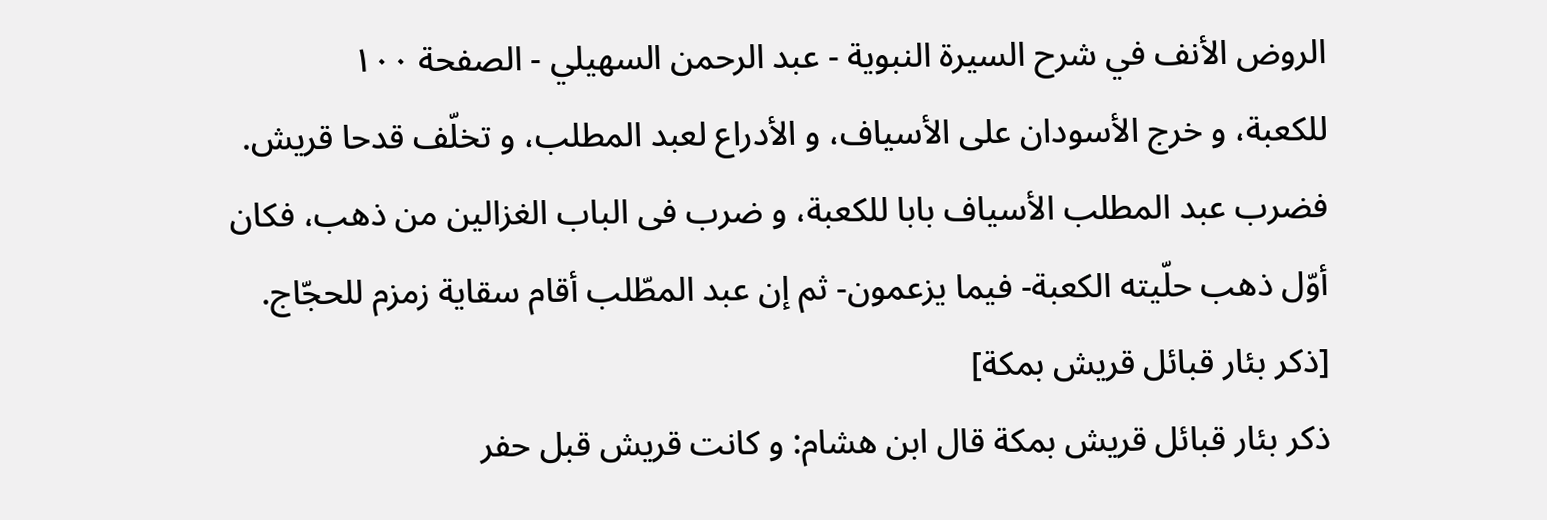الروض الأنف في شرح السيرة النبوية - عبد الرحمن السهيلي - الصفحة ١٠٠
للكعبة، و خرج الأسودان على الأسياف، و الأدراع لعبد المطلب، و تخلّف قدحا قريش. فضرب عبد المطلب الأسياف بابا للكعبة، و ضرب فى الباب الغزالين من ذهب، فكان أوّل ذهب حلّيته الكعبة- فيما يزعمون- ثم إن عبد المطّلب أقام سقاية زمزم للحجّاج.
[ذكر بئار قبائل قريش بمكة]
ذكر بئار قبائل قريش بمكة قال ابن هشام: و كانت قريش قبل حفر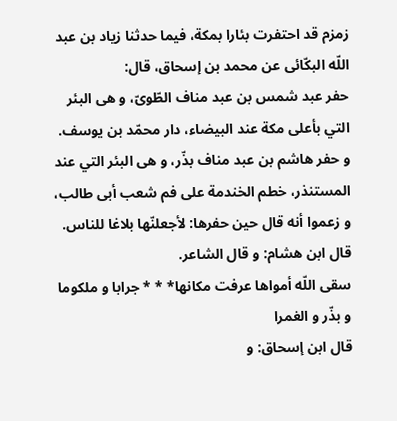زمزم قد احتفرت بئارا بمكة، فيما حدثنا زياد بن عبد اللّه البكّائى عن محمد بن إسحاق، قال:
حفر عبد شمس بن عبد مناف الطّوىّ، و هى البئر التي بأعلى مكة عند البيضاء، دار محمّد بن يوسف.
و حفر هاشم بن عبد مناف بذّر، و هى البئر التي عند المستنذر، خطم الخندمة على فم شعب أبى طالب، و زعموا أنه قال حين حفرها: لأجعلنّها بلاغا للناس.
قال ابن هشام: و قال الشاعر.
سقى اللّه أمواها عرفت مكانها* * * جرابا و ملكوما و بذّر و الغمرا
قال ابن إسحاق: و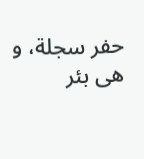حفر سجلة، و هى بئر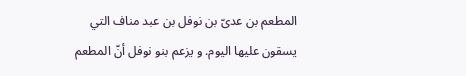المطعم بن عدىّ بن نوفل بن عبد مناف التي يسقون عليها اليوم. و يزعم بنو نوفل أنّ المطعم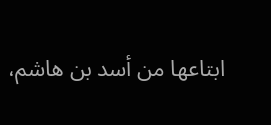ابتاعها من أسد بن هاشم،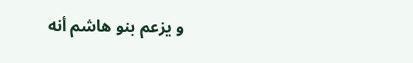و يزعم بنو هاشم أنه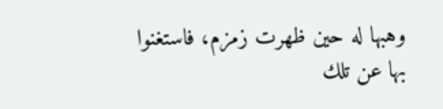وهبها له حين ظهرت زمزم، فاستغنوا بها عن تلك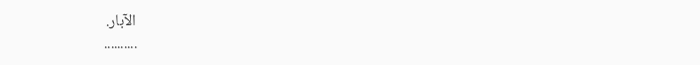الآبار.
..........